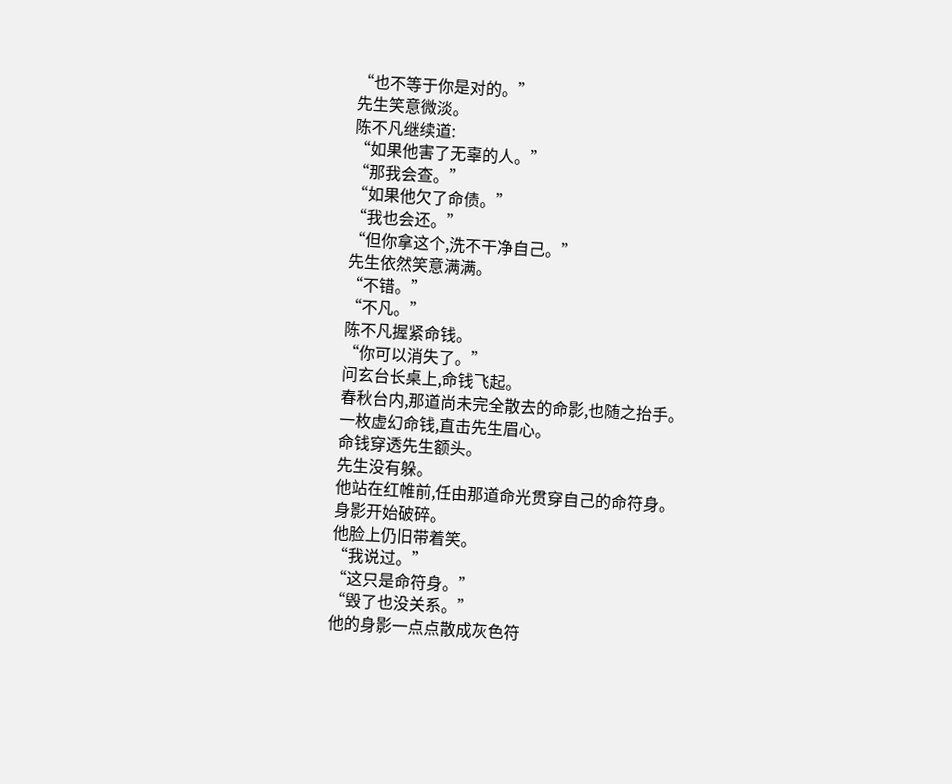“也不等于你是对的。”
先生笑意微淡。
陈不凡继续道:
“如果他害了无辜的人。”
“那我会查。”
“如果他欠了命债。”
“我也会还。”
“但你拿这个,洗不干净自己。”
先生依然笑意满满。
“不错。”
“不凡。”
陈不凡握紧命钱。
“你可以消失了。”
问玄台长桌上,命钱飞起。
春秋台内,那道尚未完全散去的命影,也随之抬手。
一枚虚幻命钱,直击先生眉心。
命钱穿透先生额头。
先生没有躲。
他站在红帷前,任由那道命光贯穿自己的命符身。
身影开始破碎。
他脸上仍旧带着笑。
“我说过。”
“这只是命符身。”
“毁了也没关系。”
他的身影一点点散成灰色符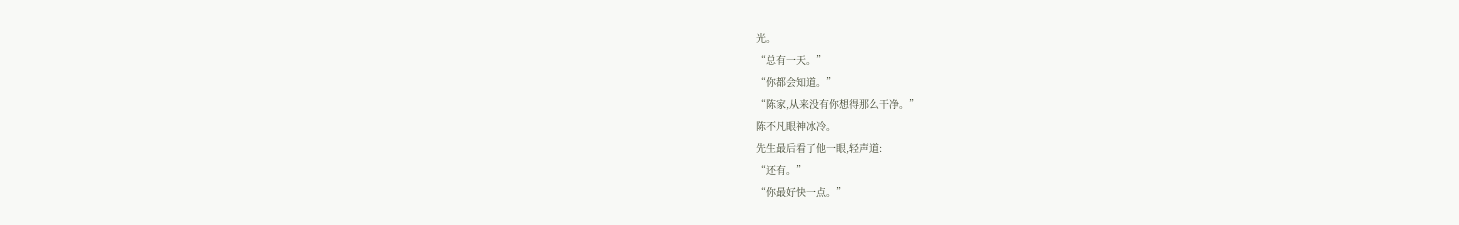光。
“总有一天。”
“你都会知道。”
“陈家,从来没有你想得那么干净。”
陈不凡眼神冰冷。
先生最后看了他一眼,轻声道:
“还有。”
“你最好快一点。”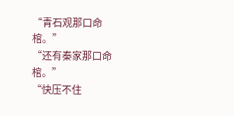“青石观那口命棺。”
“还有秦家那口命棺。”
“快压不住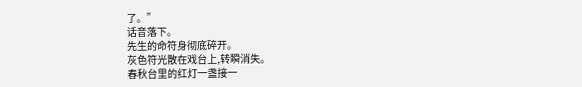了。”
话音落下。
先生的命符身彻底碎开。
灰色符光散在戏台上,转瞬消失。
春秋台里的红灯一盏接一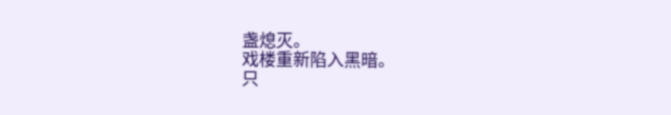盏熄灭。
戏楼重新陷入黑暗。
只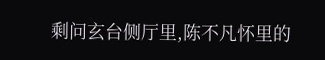剩问玄台侧厅里,陈不凡怀里的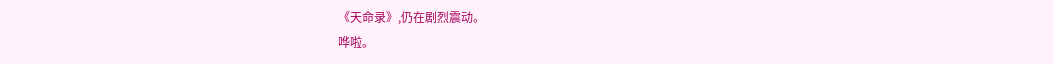《天命录》,仍在剧烈震动。
哗啦。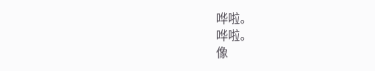哗啦。
哗啦。
像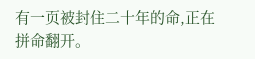有一页被封住二十年的命,正在拼命翻开。